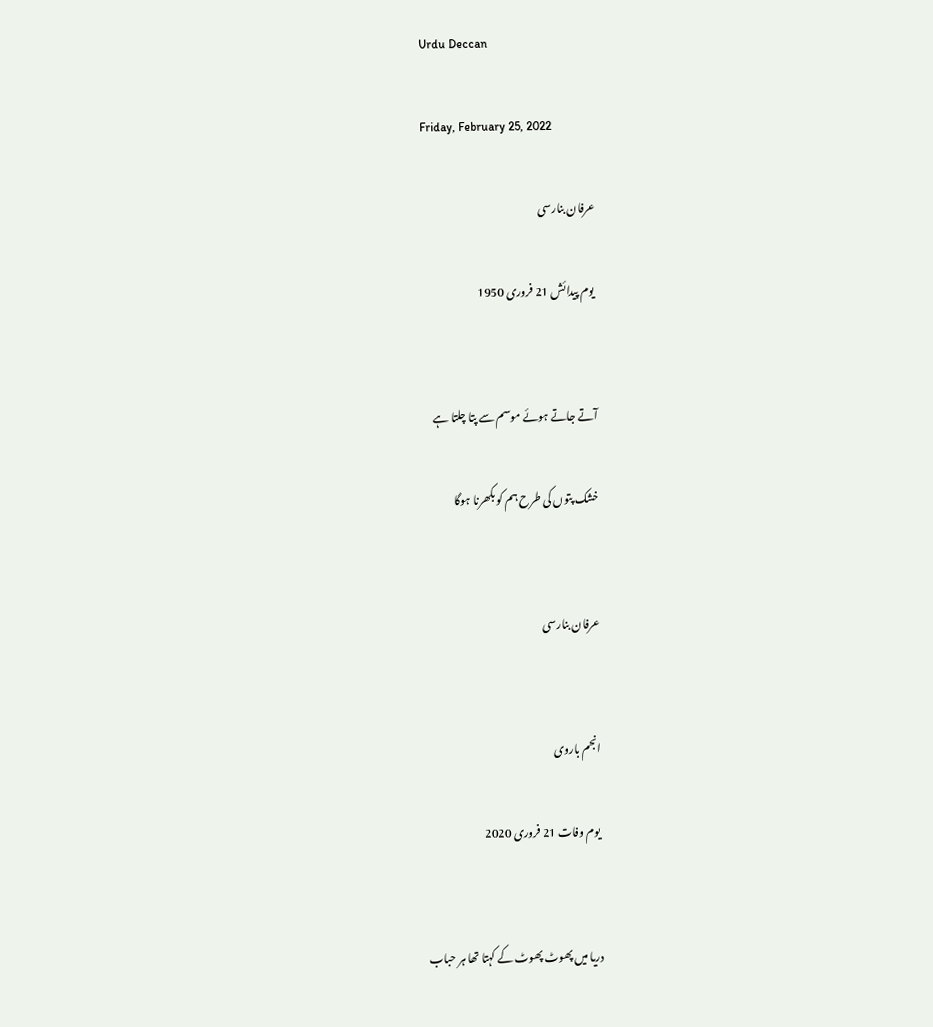Urdu Deccan

Friday, February 25, 2022

عرفان بنارسی

 یوم پیدائش 21 فروری 1950


آتے جاتے ہوئے موسم سے پتا چلتا ہے

خشک پتوں کی طرح ہم کو بکھرنا ہوگا


عرفان بنارسی


انجم باروی

 یوم وفات 21 فروری 2020


دریا میں پھوٹ پھوٹ کے کہتا تھا ہر حباب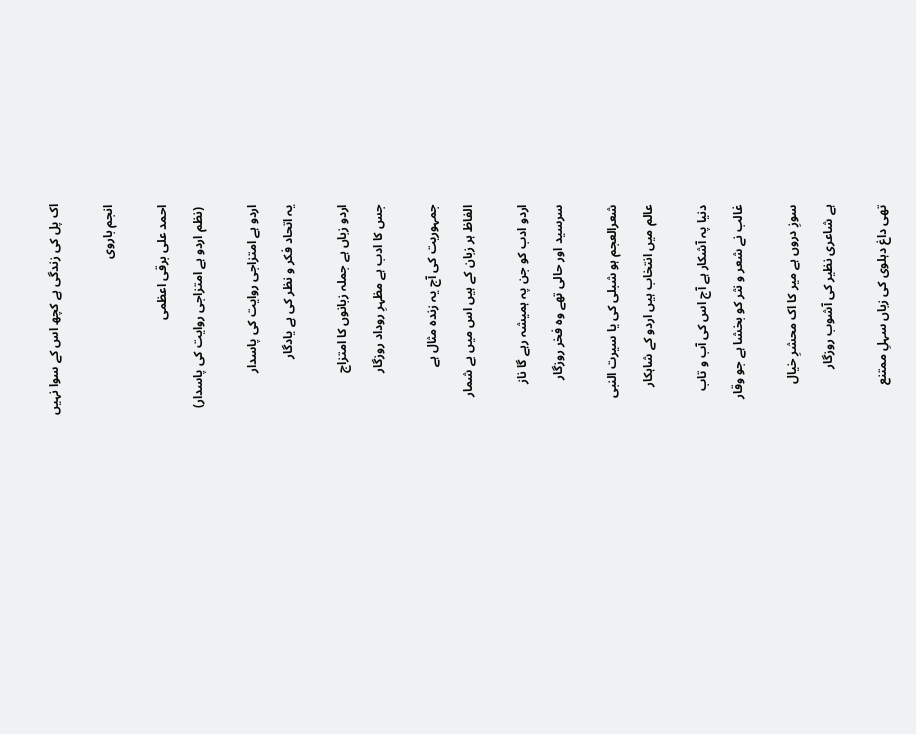اک پل کی زندگی ہے کچھ اس کے سوا نہیں


انجم باروی


احمد علی برقی اعظمی

 (نظم اردو ہے امتزاجی روایت کی پاسدار)


اردو ہے امتزاجی روایت کی پاسدار

یہ اتحاد فکر و نظر کی ہے یادگار


اردو زباں ہے جملہ زبانوں کا امتزاج

جس کا ادب ہے مظہرِ روداد روزگار


جمہوریت کی آج یہ زندہ مثال ہے

الفاظ ہر زبان کے ہیں اس میں بے شمار


اردو ادب کو جن پہ ہمیشہ رہے گا ناز

سرسید اور حالی تھے وہ فخر روزگار


شعرالعجم ہو شبلی کی یا سیرت النبی

عالم میں انتخاب ہیں اردو کے شاہکار


دنیا پہ آشکار ہے آج اس کی آب و تاب

غالب نے شعر و نثر کو بخشا ہے جو وقار


سوزِ دروں ہے میر کا اک محشرِ خیال

ہے شاعری نظیر کی آشوب روزگار


تھی داغ دہلوی کی زباں سہلِ ممتنع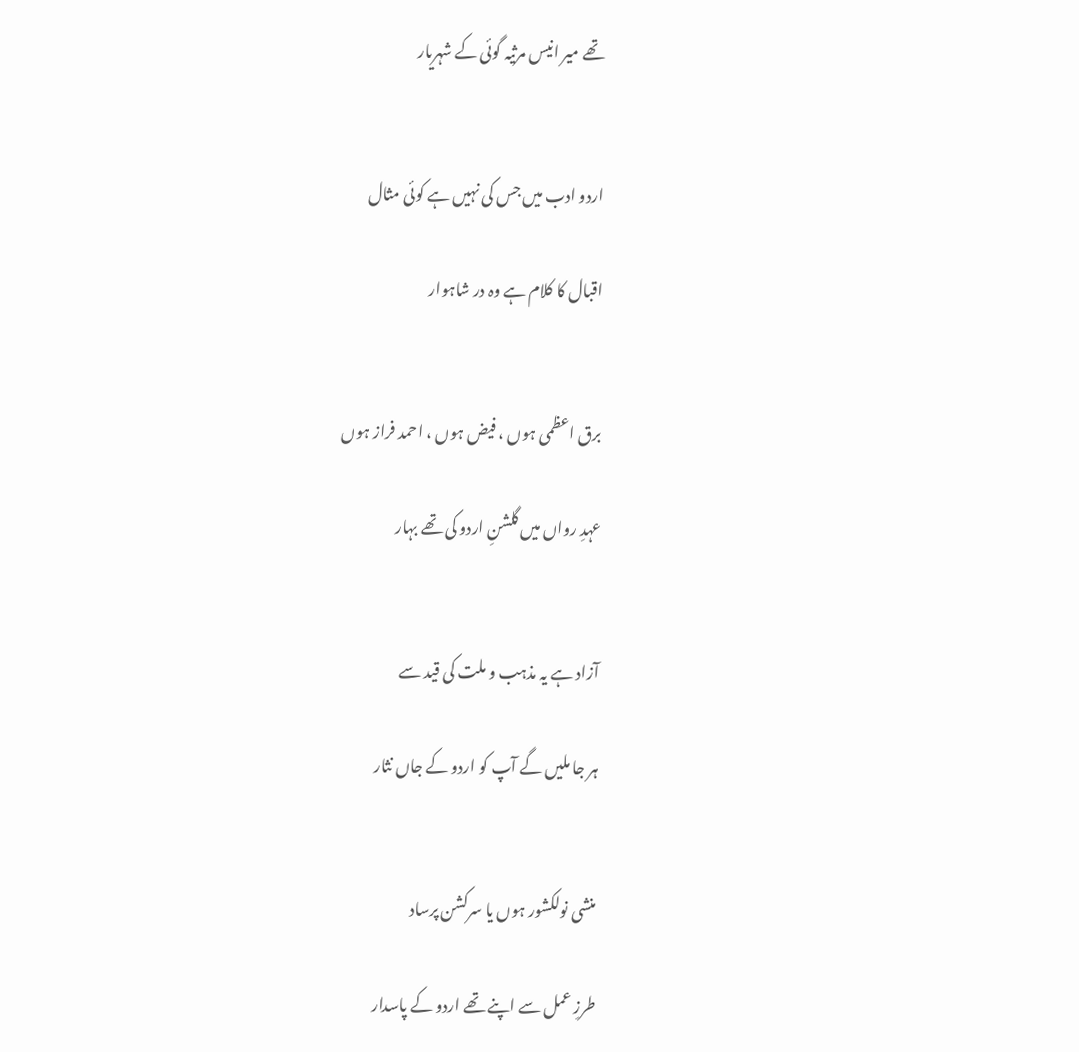تھے میر انیس مرثیہ گوئی کے شہریار


اردو ادب میں جس کی نہیں ہے کوئی مثال

اقبال کا کلام ہے وہ در شاہوار


برق اعظمی ہوں ، فیض ہوں ، احمد فراز ہوں

عہدِ رواں میں گلشنِ اردو کی تھے بہار


آزاد ہے یہ مذہب و ملت کی قید سے

ہر جا ملیں گے آپ کو اردو کے جاں نثار


منشی نولکشور ہوں یا سرکشن پرساد

طرزِ عمل سے اپنے تھے اردو کے پاسدار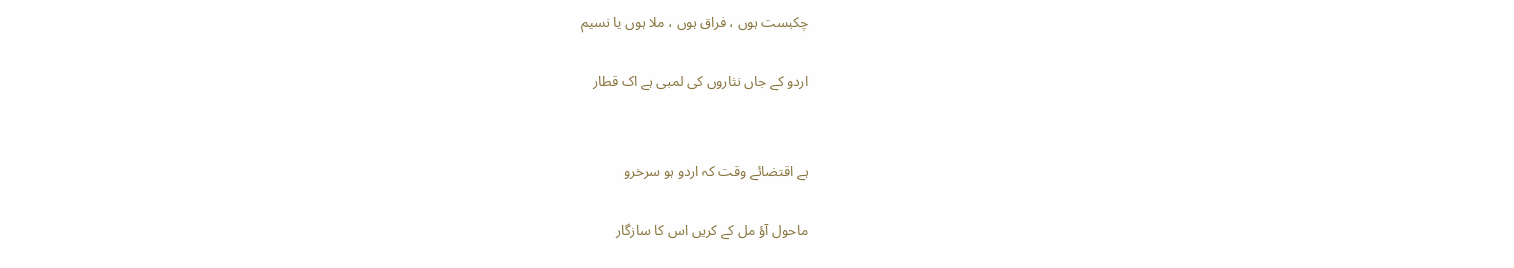چکبست ہوں ، فراق ہوں ، ملا ہوں یا نسیم

اردو کے جاں نثاروں کی لمبی ہے اک قطار


ہے اقتضائے وقت کہ اردو ہو سرخرو

ماحول آؤ مل کے کریں اس کا سازگار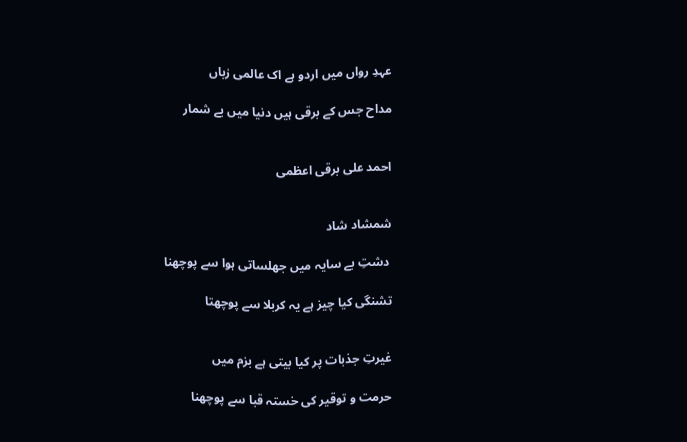عہدِ رواں میں اردو ہے اک عالمی زباں

مداح جس کے برقی ہیں دنیا میں بے شمار


احمد علی برقی اعظمی


شمشاد شاد

 دشتِ بے سایہ میں جھلساتی ہوا سے پوچھنا

تشنگی کیا چیز ہے یہ کربلا سے پوچھتا


غیرتِ جذبات پر کیا بیتی ہے بزم میں

حرمت و توقیر کی خستہ قبا سے پوچھنا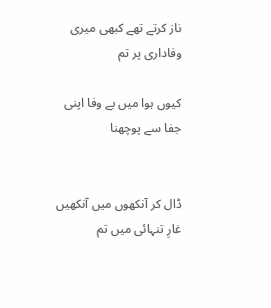ناز کرتے تھے کبھی میری وفاداری پر تم

کیوں ہوا میں بے وفا اپنی جفا سے پوچھنا


ڈال کر آنکھوں میں آنکھیں غارِ تنہائی میں تم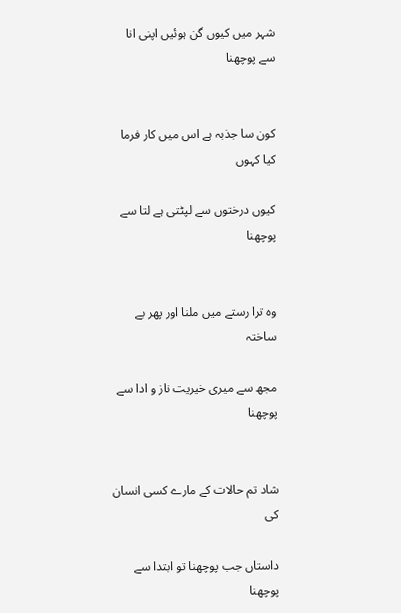شہر میں کیوں گن ہوئیں اپنی انا سے پوچھنا


کون سا جذبہ ہے اس میں کار فرما کیا کہوں

کیوں درختوں سے لپٹتی ہے لتا سے پوچھنا


وہ ترا رستے میں ملنا اور پھر بے ساختہ

مجھ سے میری خیریت ناز و ادا سے پوچھنا


شاد تم حالات کے مارے کسی انسان کی

داستاں جب پوچھنا تو ابتدا سے پوچھنا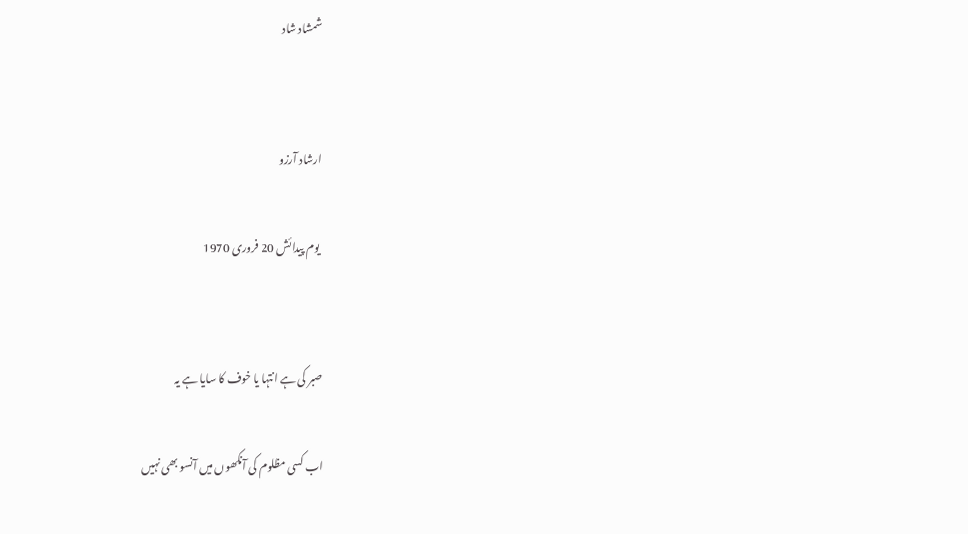شمشاد شاد


ارشاد آرزو

 یوم پیدائش 20 فروری 1970


صبر کی ہے انتہا یا خوف کا سایا ہے یہ

اب کسی مظلوم کی آنکھوں میں آنسو بھی نہیں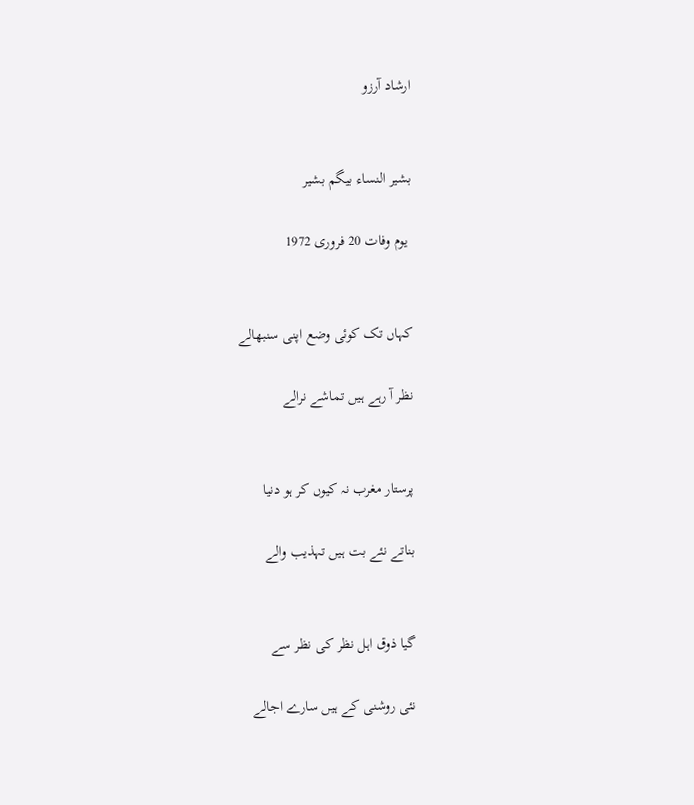ارشاد آرزو


بشیر النساء بیگم بشیر

 یوم وفات 20 فروری 1972


کہاں تک کوئی وضع اپنی سنبھالے

نظر آ رہے ہیں تماشے نرالے


پرستار مغرب نہ کیوں کر ہو دنیا

بناتے نئے بت ہیں تہذیب والے


گیا ذوق اہل نظر کی نظر سے

نئی روشنی کے ہیں سارے اجالے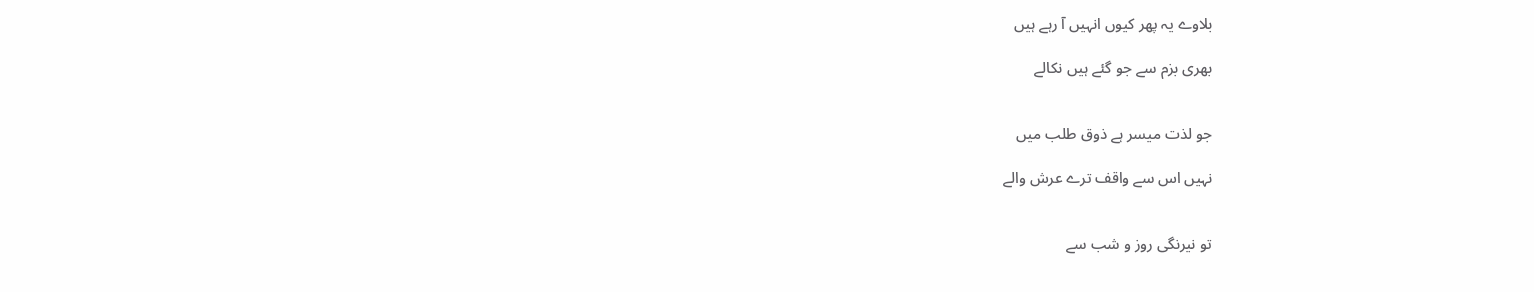بلاوے یہ پھر کیوں انہیں آ رہے ہیں

بھری بزم سے جو گئے ہیں نکالے


جو لذت میسر ہے ذوق طلب میں

نہیں اس سے واقف ترے عرش والے


تو نیرنگی روز و شب سے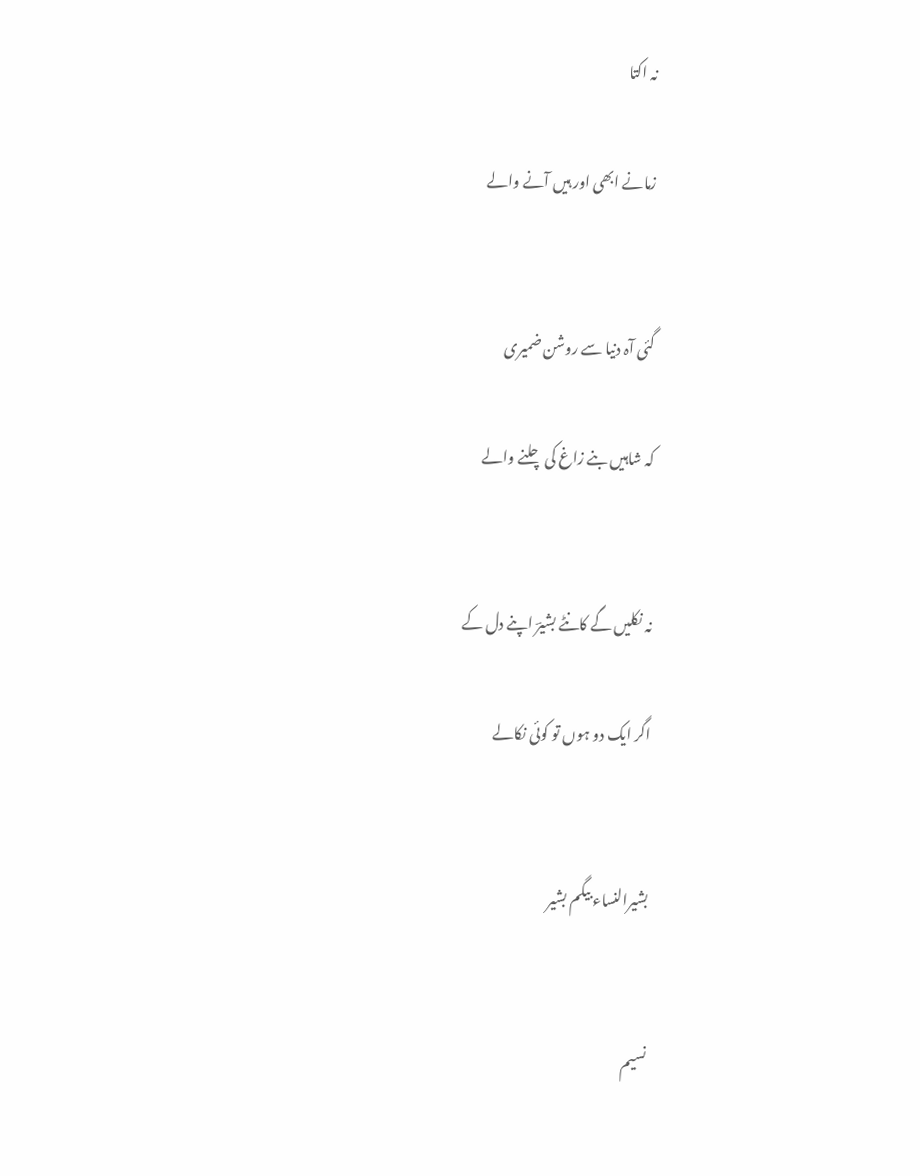نہ اکتا

زمانے ابھی اور ہیں آنے والے


گئی آہ دنیا سے روشن ضمیری

کہ شاہیں بنے زاغ کی چلنے والے


نہ نکلیں گے کانٹے بشیرؔ اپنے دل کے

اگر ایک دو ہوں تو کوئی نکالے


بشیرالنساء بیگم بشیر


نسیم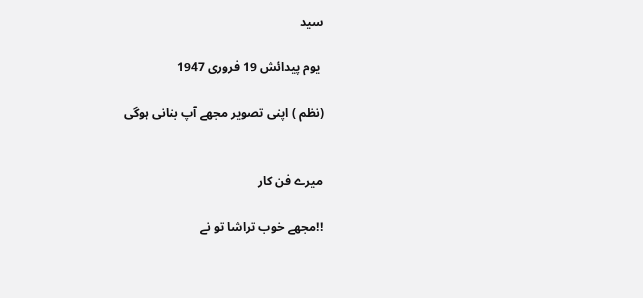سید

 یوم پیدائش 19 فروری 1947

(نظم ) اپنی تصویر مجھے آپ بنانی ہوگی


میرے فن کار

!!مجھے خوب تراشا تو نے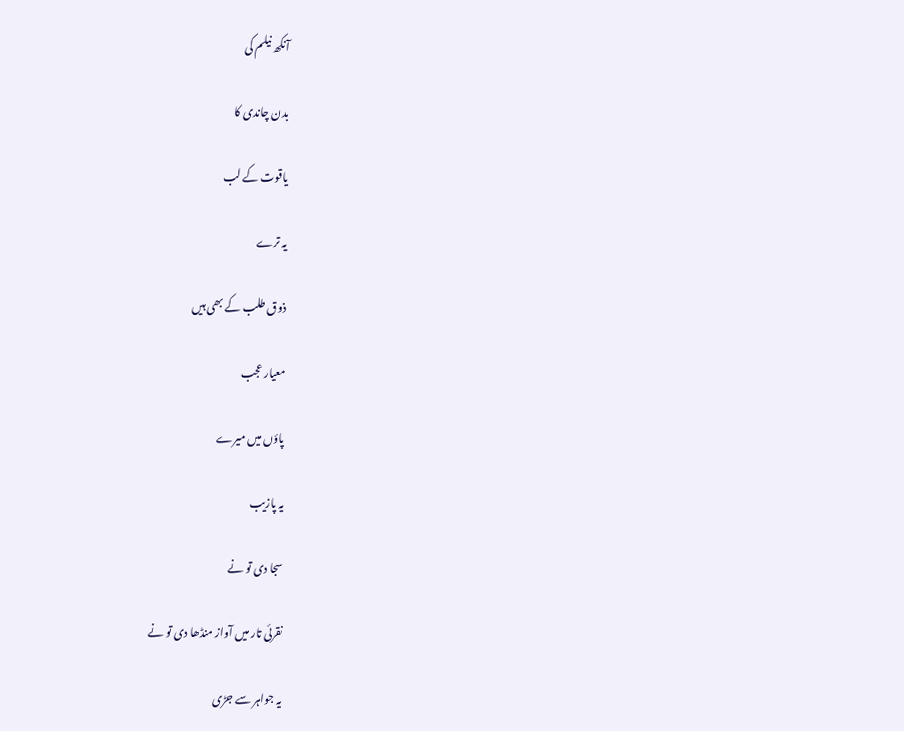آنکھ نیلم کی

بدن چاندی کا

یاقوت کے لب

یہ ترے

ذوق طلب کے بھی ہیں

معیار عجب

پاؤں میں میرے

یہ پازیب

سجا دی تو نے

نقرئی تار میں آواز منڈھا دی تو نے

یہ جواہر سے جڑی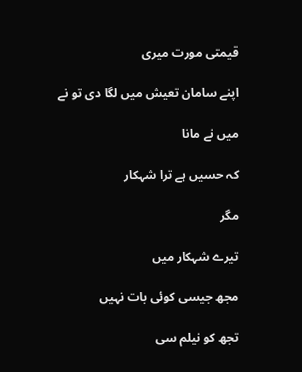قیمتی مورت میری

اپنے سامان تعیش میں لگا دی تو نے

میں نے مانا

کہ حسیں ہے ترا شہکار

مگر

تیرے شہکار میں

مجھ جیسی کوئی بات نہیں

تجھ کو نیلم سی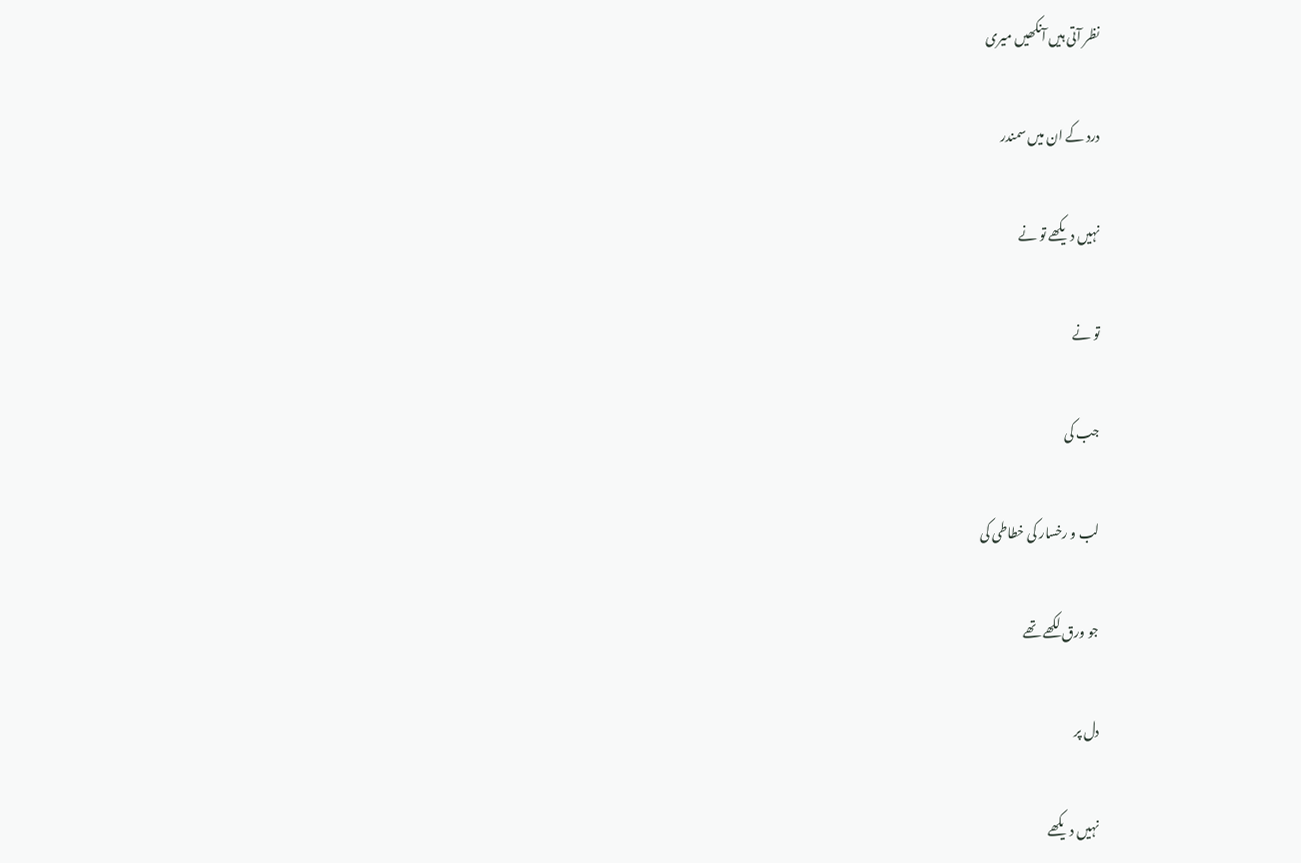نظر آتی ہیں آنکھیں میری

درد کے ان میں سمندر

نہیں دیکھے تو نے

تو نے

جب کی

لب و رخسار کی خطاطی کی

جو ورق لکھے تھے

دل پر

نہیں دیکھے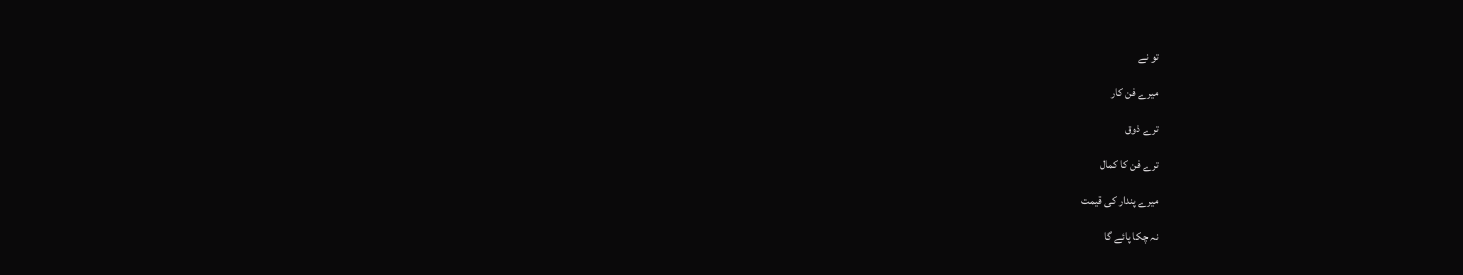تو نے

میرے فن کار

ترے ذوق

ترے فن کا کمال

میرے پندار کی قیمت

نہ چکا پائے گا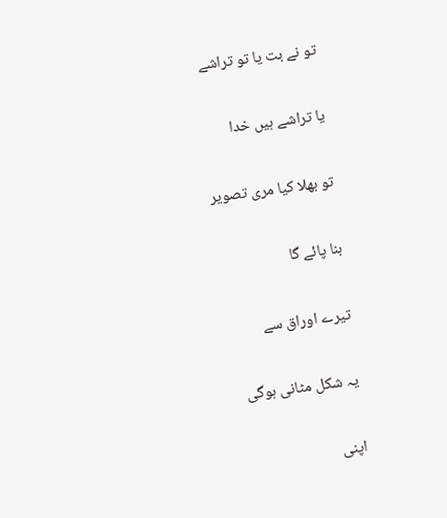تو نے بت یا تو تراشے

یا تراشے ہیں خدا

تو بھلا کیا مری تصویر

بنا پائے گا

تیرے اوراق سے

یہ شکل مٹانی ہوگی

اپنی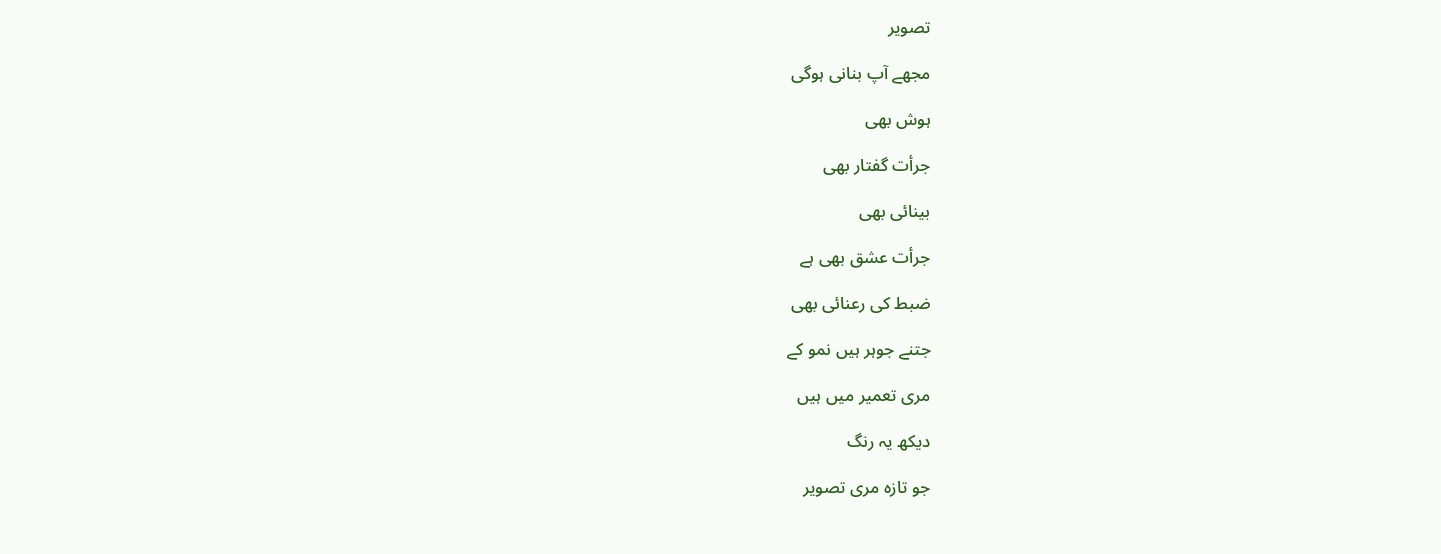تصویر

مجھے آپ بنانی ہوگی

ہوش بھی

جرأت گفتار بھی

بینائی بھی

جرأت عشق بھی ہے

ضبط کی رعنائی بھی

جتنے جوہر ہیں نمو کے

مری تعمیر میں ہیں

دیکھ یہ رنگ

جو تازہ مری تصویر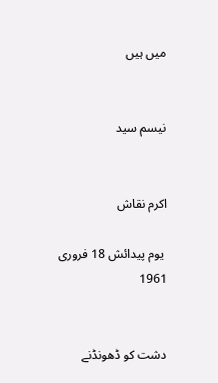میں ہیں


نیسم سید


اکرم نقاش

 یوم پیدائش 18 فروری 1961


دشت کو ڈھونڈنے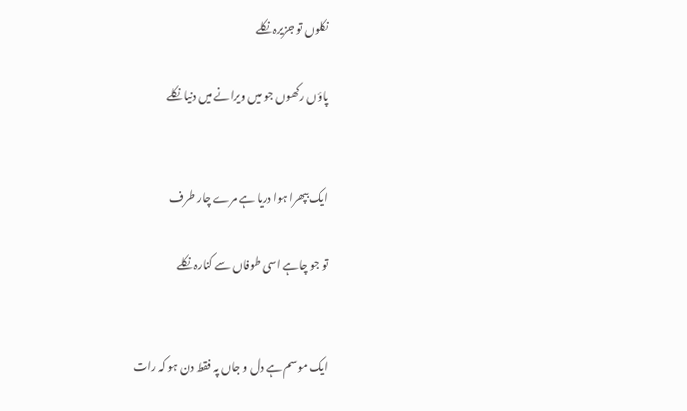نکلوں تو جزیرہ نکلے

پاؤں رکھوں جو میں ویرانے میں دنیا نکلے


ایک بپھرا ہوا دریا ہے مرے چار طرف

تو جو چاہے اسی طوفاں سے کنارہ نکلے


ایک موسم ہے دل و جاں پہ فقط دن ہو کہ رات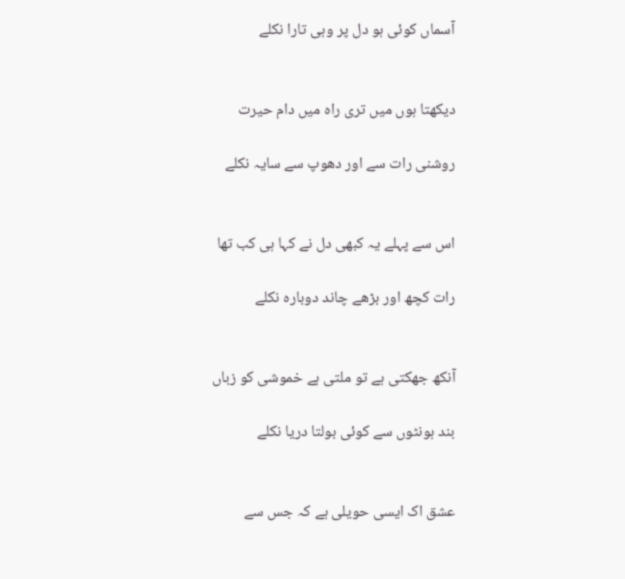آسماں کوئی ہو دل پر وہی تارا نکلے


دیکھتا ہوں میں تری راہ میں دام حیرت

روشنی رات سے اور دھوپ سے سایہ نکلے


اس سے پہلے یہ کبھی دل نے کہا ہی کب تھا

رات کچھ اور بڑھے چاند دوبارہ نکلے


آنکھ جھکتی ہے تو ملتی ہے خموشی کو زباں

بند ہونٹوں سے کوئی بولتا دریا نکلے


عشق اک ایسی حویلی ہے کہ جس سے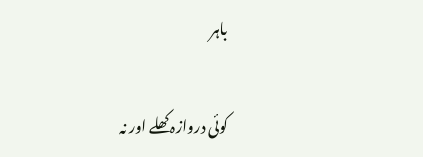باہر

کوئی دروازہ کھلے اور نہ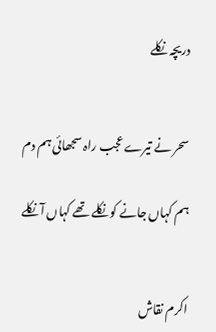دریچہ نکلے


سحر نے تیرے عجب راہ سجھائی ہم دم

ہم کہاں جانے کو نکلے تھے کہاں آ نکلے


اکرم نقاش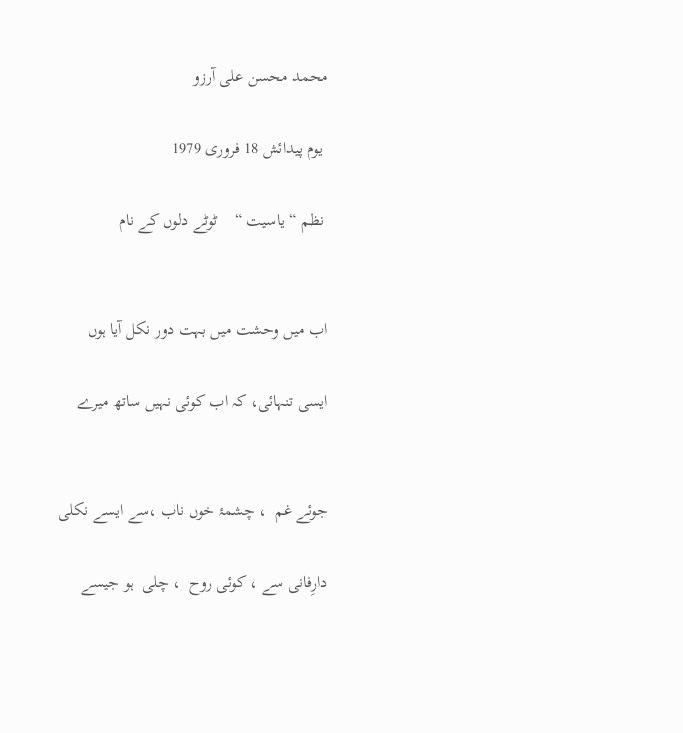محمد محسن علی آرزو

 یوم پیدائش 18 فروری 1979

 نظم “ یاسیت “    ٹوٹے دلوں کے نام


اب میں وحشت میں بہت دور نکل آیا ہوں

ایسی تنہائی، کہ اب کوئی نہیں ساتھ میرے


جوئے غم  ، چشمۂ خوں ناب ،سے ایسے نکلی

دارِفانی سے ، کوئی روح  ، چلی  ہو جیسے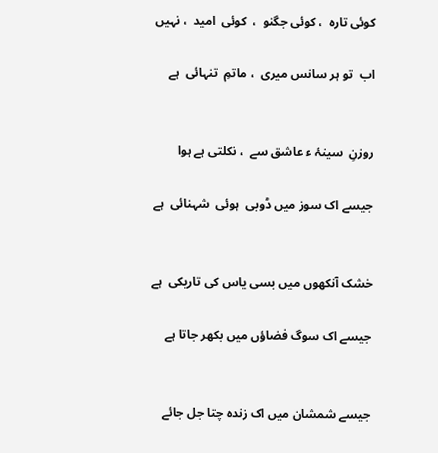کوئی تارہ  ، کوئی جگنو  ،  کوئی  امید  ، نہیں

اب  تو ہر سانس میری  ، ماتمِ  تنہائی  ہے


روزنِ  سینۂ ء عاشق سے  ، نکلتی ہے ہوا

جیسے اک سوز میں ڈوبی  ہوئی  شہنائی  ہے


خشک آنکھوں میں بسی یاس کی تاریکی  ہے

جیسے اک سوگ فضاؤں میں بکھر جاتا ہے


جیسے شمشان میں اک زندہ چتا جل جائے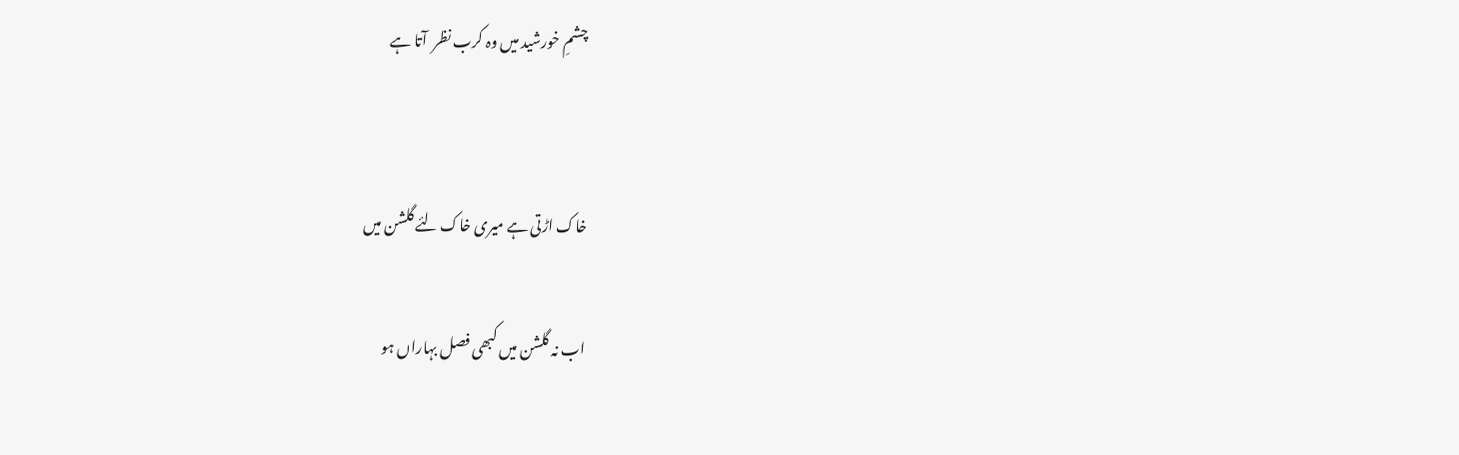چشمِ خورشید میں وہ کرب نظر  آتا ہے


خاک اڑتی ہے میری خاک لئے گلشن میں

اب نہ گلشن میں کبھی فصل بہاراں ہو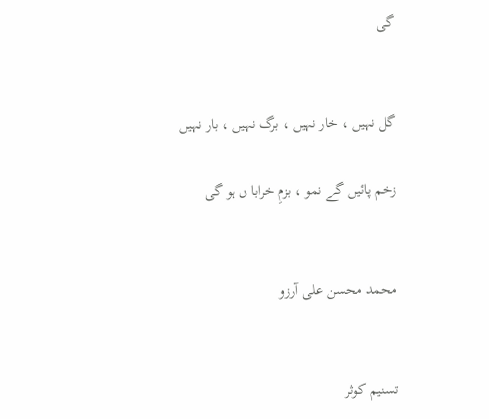گی


گل نہیں ، خار نہیں ، برگ نہیں ، بار نہیں

زخم پائیں گے نمو ، بزمِ خرابا ں ہو گی


محمد محسن علی آرزو


تسنیم کوثر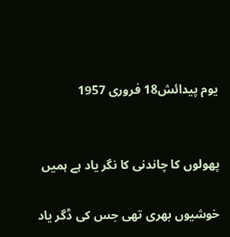یوم پیدائش18 فروری 1957


پھولوں کا چاندنی کا نگر یاد ہے ہمیں

خوشیوں بھری تھی جس کی ڈگر یاد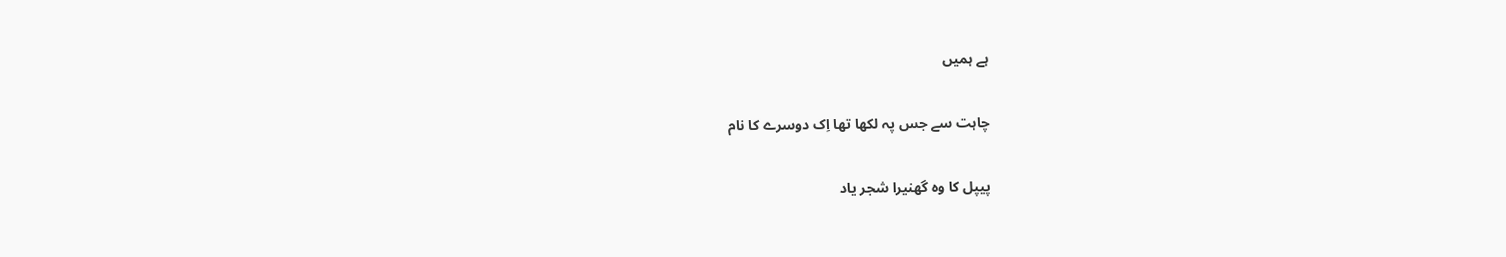ہے ہمیں

چاہت سے جس پہ لکھا تھا اِک دوسرے کا نام

پیپل کا وہ گھنیرا شجر یاد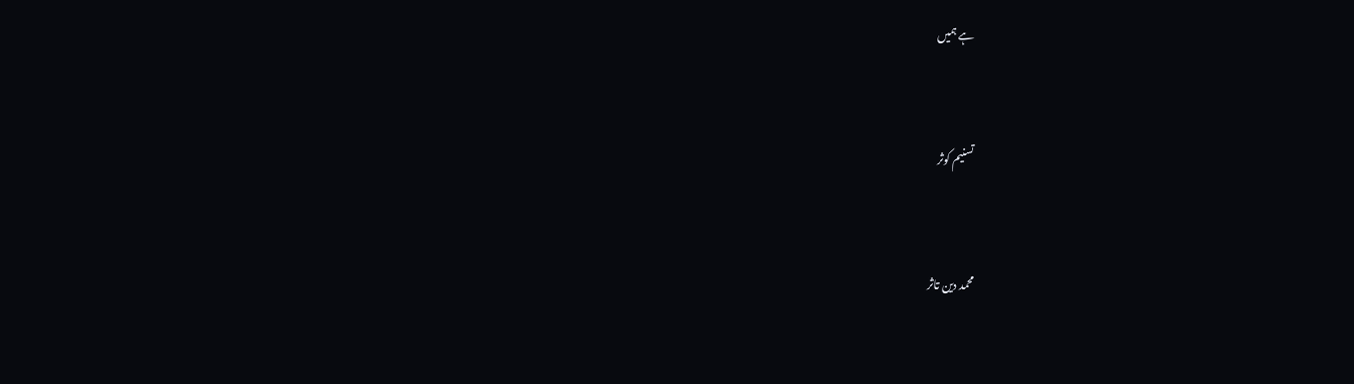ہے ہمیں


تسنیم کوثر


محمد دین تاثر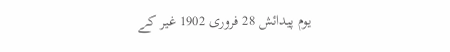یوم پیدائش 28 فروری 1902 غیر کے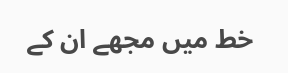خط میں مجھے ان کے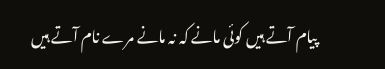پیام آتے ہیں کوئی مانے کہ نہ مانے مرے نام آتے ہیں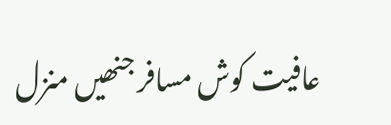عافیت کوش مسافر جنھیں منزل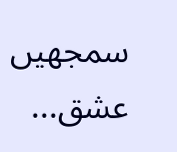سمجھیں عشق...